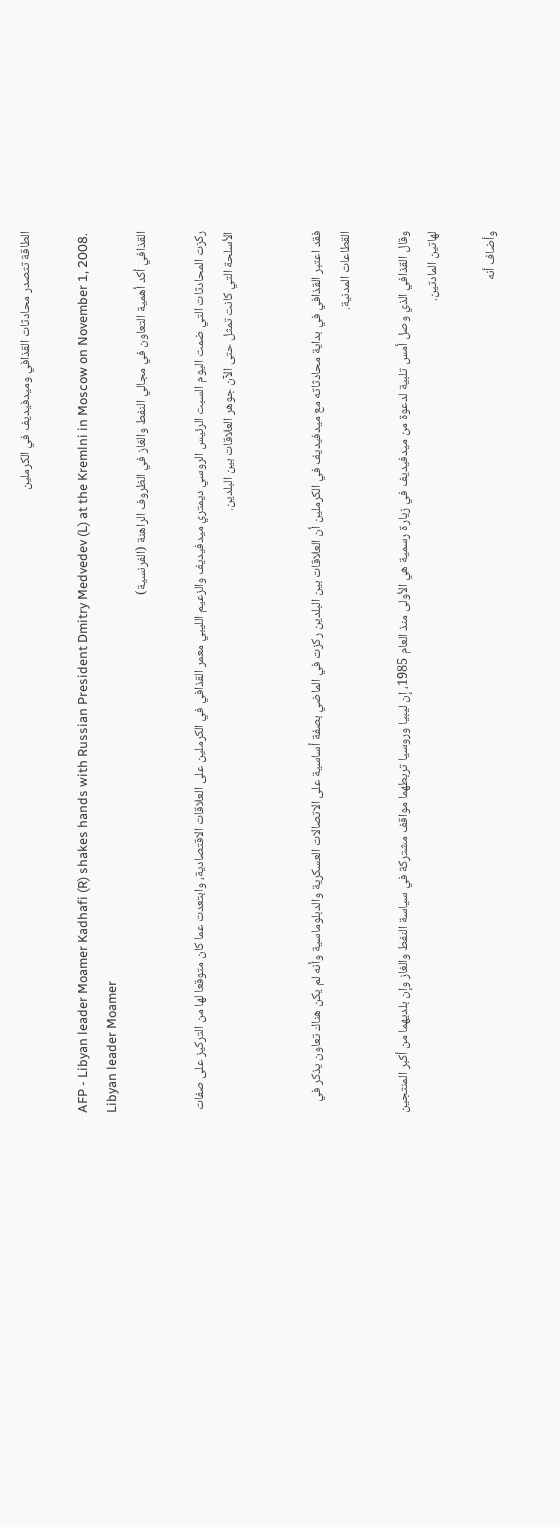الطاقة تتصدر محادثات القذافي وميدفيديف في الكرملين

AFP - Libyan leader Moamer Kadhafi (R) shakes hands with Russian President Dmitry Medvedev (L) at the Kremlni in Moscow on November 1, 2008. Libyan leader Moamer
القذافي أكد أهمية التعاون في مجالي النفط والغاز في الظروف الراهنة (الفرنسية)

ركزت المحادثات التي ضمت اليوم السبت الرئيس الروسي ديمتري ميدفيديف والزعيم الليبي معمر القذافي في الكرملين على العلاقات الاقتصادية، وابتعدت عما كان متوقعا لها من التركيز على صفات الأسلحة التي كانت تمثل حتى الآن جوهر العلاقات بين البلدين.


فقد اعتبر القذافي في بداية محادثاته مع ميدفيديف في الكرملين أن العلاقات بين البلدين ركزت في الماضي بصفة أساسية على الاتصالات العسكرية والدبلوماسية وأنه لم يكن هناك تعاون يذكر في القطاعات المدنية.

وقال القذافي الذي وصل أمس تلبية لدعوة من ميدفيديف في زيارة رسمية هي الأولى منذ العام 1985، إن ليبيا وروسيا تربطهما مواقف مشتركة في سياسة النفط والغاز وإن بلديهما من أكبر المنتجين لهاتين المادتين.

وأضاف أنه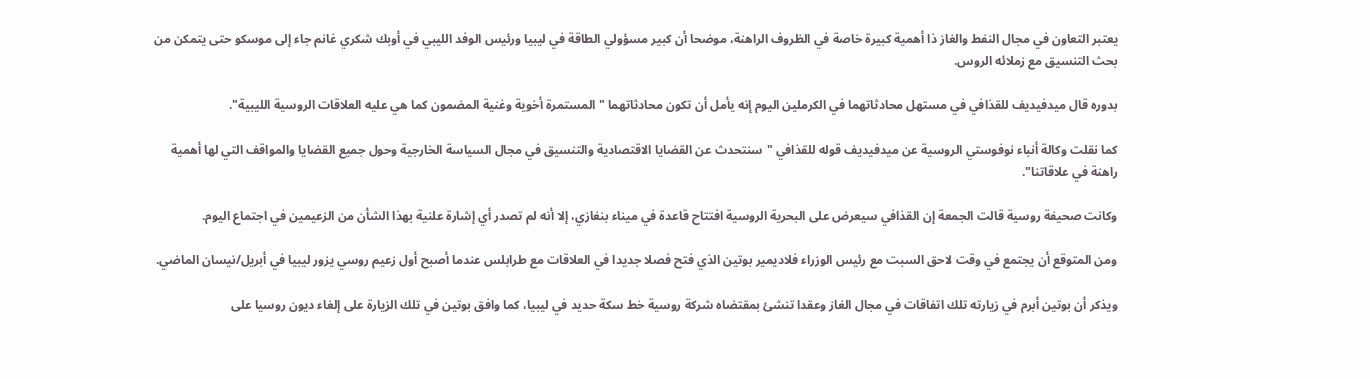يعتبر التعاون في مجال النفط والغاز ذا أهمية كبيرة خاصة في الظروف الراهنة، موضحا أن كبير مسؤولي الطاقة في ليبيا ورئيس الوفد الليبي في أوبك شكري غانم جاء إلى موسكو حتى يتمكن من بحث التنسيق مع زملائه الروس.

بدوره قال ميدفيديف للقذافي في مستهل محادثاتهما في الكرملين اليوم إنه يأمل أن تكون محادثاتهما "المستمرة أخوية وغنية المضمون كما هي عليه العلاقات الروسية الليبية".

كما نقلت وكالة أنباء نوفوستي الروسية عن ميدفيديف قوله للقذافي "سنتحدث عن القضايا الاقتصادية والتنسيق في مجال السياسة الخارجية وحول جميع القضايا والمواقف التي لها أهمية راهنة في علاقاتنا".

وكانت صحيفة روسية قالت الجمعة إن القذافي سيعرض على البحرية الروسية افتتاح قاعدة في ميناء بنغازي، إلا أنه لم تصدر أي إشارة علنية بهذا الشأن من الزعيمين في اجتماع اليوم.

ومن المتوقع أن يجتمع في وقت لاحق السبت مع رئيس الوزراء فلاديمير بوتين الذي فتح فصلا جديدا في العلاقات مع طرابلس عندما أصبح أول زعيم روسي يزور ليبيا في أبريل/نيسان الماضي.

ويذكر أن بوتين أبرم في زيارته تلك اتفاقات في مجال الغاز وعقدا تنشئ بمقتضاه شركة روسية خط سكة حديد في ليبيا، كما وافق بوتين في تلك الزيارة على إلغاء ديون روسيا على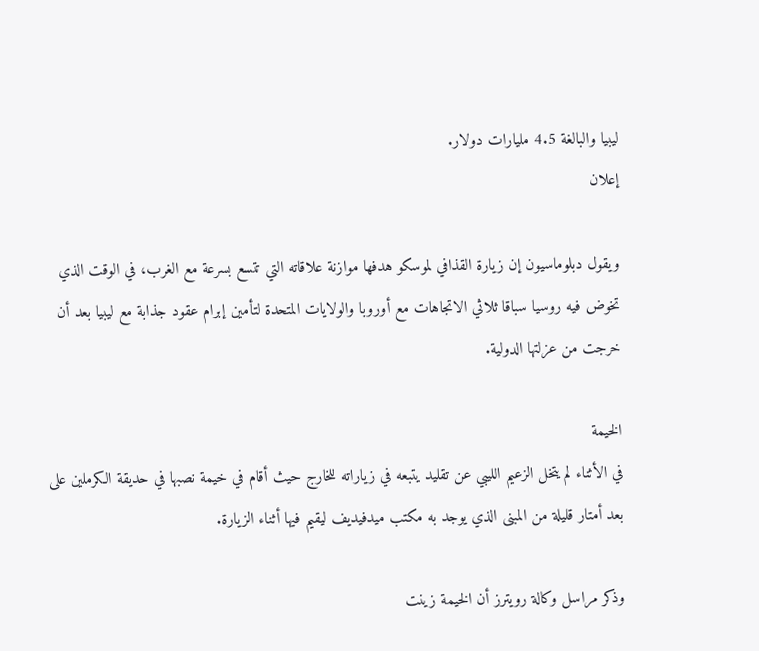ليبيا والبالغة 4.5 مليارات دولار.
إعلان

ويقول دبلوماسيون إن زيارة القذافي لموسكو هدفها موازنة علاقاته التي تتسع بسرعة مع الغرب، في الوقت الذي تخوض فيه روسيا سباقا ثلاثي الاتجاهات مع أوروبا والولايات المتحدة لتأمين إبرام عقود جذابة مع ليبيا بعد أن خرجت من عزلتها الدولية.

الخيمة
في الأثناء لم يتخل الزعيم الليبي عن تقليد يتبعه في زياراته للخارج حيث أقام في خيمة نصبها في حديقة الكرملين على بعد أمتار قليلة من المبنى الذي يوجد به مكتب ميدفيديف ليقيم فيها أثناء الزيارة.

وذكر مراسل وكالة رويترز أن الخيمة زينت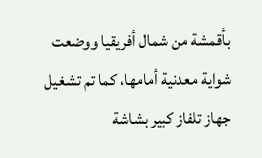بأقمشة من شمال أفريقيا ووضعت شواية معدنية أمامها، كما تم تشغيل جهاز تلفاز كبير بشاشة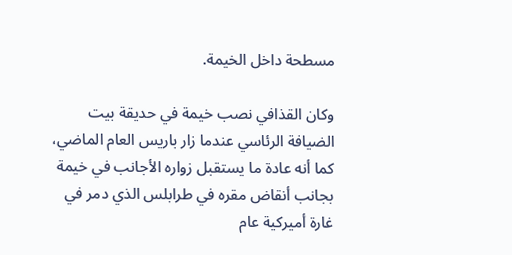مسطحة داخل الخيمة.

وكان القذافي نصب خيمة في حديقة بيت الضيافة الرئاسي عندما زار باريس العام الماضي، كما أنه عادة ما يستقبل زواره الأجانب في خيمة بجانب أنقاض مقره في طرابلس الذي دمر في غارة أميركية عام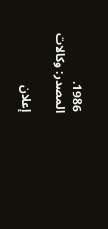1986.
المصدر: وكالات

إعلان